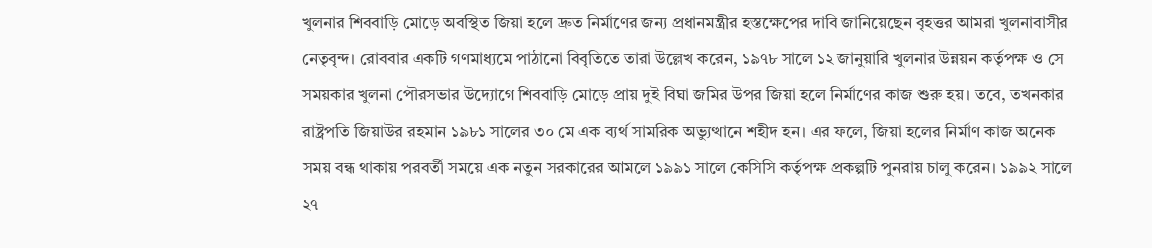খুলনার শিববাড়ি মোড়ে অবস্থিত জিয়া হলে দ্রুত নির্মাণের জন্য প্রধানমন্ত্রীর হস্তক্ষেপের দাবি জানিয়েছেন বৃহত্তর আমরা খুলনাবাসীর নেতৃবৃন্দ। রোববার একটি গণমাধ্যমে পাঠানো বিবৃতিতে তারা উল্লেখ করেন, ১৯৭৮ সালে ১২ জানুয়ারি খুলনার উন্নয়ন কর্তৃপক্ষ ও সে সময়কার খুলনা পৌরসভার উদ্যোগে শিববাড়ি মোড়ে প্রায় দুই বিঘা জমির উপর জিয়া হলে নির্মাণের কাজ শুরু হয়। তবে, তখনকার রাষ্ট্রপতি জিয়াউর রহমান ১৯৮১ সালের ৩০ মে এক ব্যর্থ সামরিক অভ্যুত্থানে শহীদ হন। এর ফলে, জিয়া হলের নির্মাণ কাজ অনেক সময় বন্ধ থাকায় পরবর্তী সময়ে এক নতুন সরকারের আমলে ১৯৯১ সালে কেসিসি কর্তৃপক্ষ প্রকল্পটি পুনরায় চালু করেন। ১৯৯২ সালে ২৭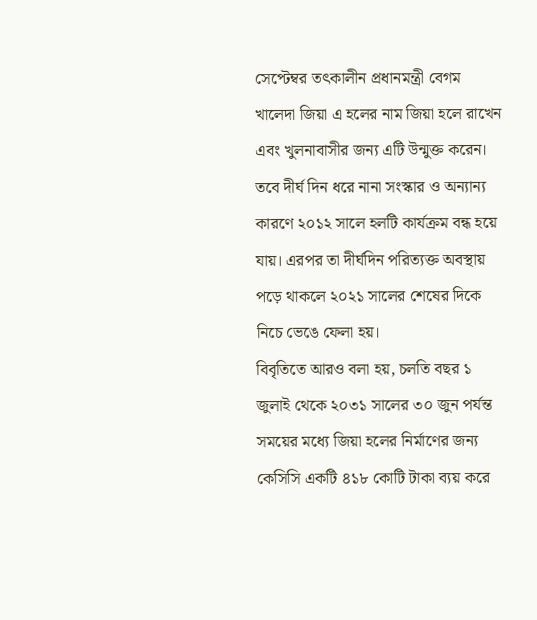সেপ্টেম্বর তৎকালীন প্রধানমন্ত্রী বেগম খালেদা জিয়া এ হলের নাম জিয়া হলে রাখেন এবং খুলনাবাসীর জন্য এটি উন্মুক্ত করেন। তবে দীর্ঘ দিন ধরে নানা সংস্কার ও অন্যান্য কারণে ২০১২ সালে হলটি কার্যক্রম বন্ধ হয়ে যায়। এরপর তা দীর্ঘদিন পরিত্যক্ত অবস্থায় পড়ে থাকলে ২০২১ সালের শেষের দিকে নিচে ভেঙে ফেলা হয়।
বিবৃতিতে আরও বলা হয়, চলতি বছর ১ জুলাই থেকে ২০৩১ সালের ৩০ জুন পর্যন্ত সময়ের মধ্যে জিয়া হলের নির্মাণের জন্য কেসিসি একটি ৪১৮ কোটি টাকা ব্যয় করে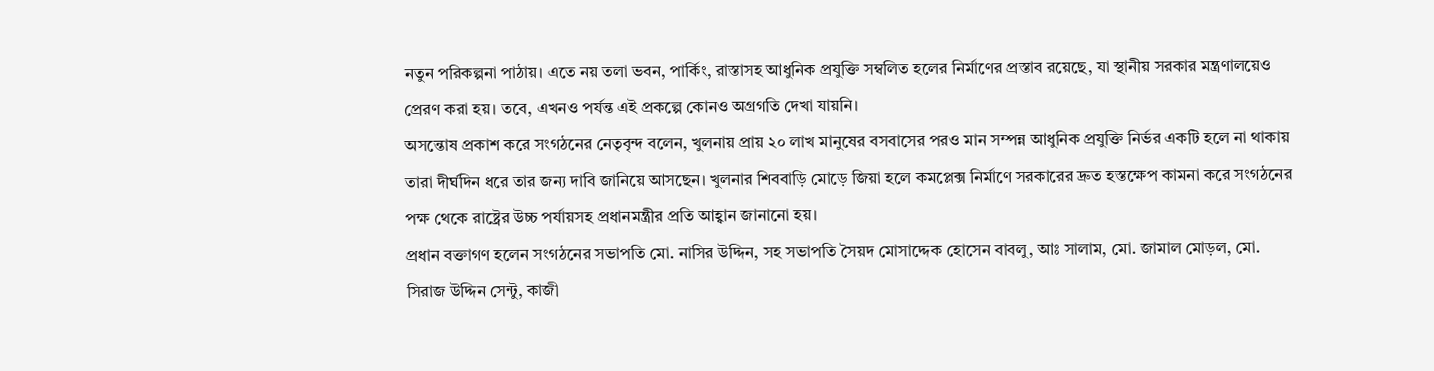নতুন পরিকল্পনা পাঠায়। এতে নয় তলা ভবন, পার্কিং, রাস্তাসহ আধুনিক প্রযুক্তি সম্বলিত হলের নির্মাণের প্রস্তাব রয়েছে, যা স্থানীয় সরকার মন্ত্রণালয়েও প্রেরণ করা হয়। তবে, এখনও পর্যন্ত এই প্রকল্পে কোনও অগ্রগতি দেখা যায়নি।
অসন্তোষ প্রকাশ করে সংগঠনের নেতৃবৃন্দ বলেন, খুলনায় প্রায় ২০ লাখ মানুষের বসবাসের পরও মান সম্পন্ন আধুনিক প্রযুক্তি নির্ভর একটি হলে না থাকায় তারা দীর্ঘদিন ধরে তার জন্য দাবি জানিয়ে আসছেন। খুলনার শিববাড়ি মোড়ে জিয়া হলে কমপ্লেক্স নির্মাণে সরকারের দ্রুত হস্তক্ষেপ কামনা করে সংগঠনের পক্ষ থেকে রাষ্ট্রের উচ্চ পর্যায়সহ প্রধানমন্ত্রীর প্রতি আহ্বান জানানো হয়।
প্রধান বক্তাগণ হলেন সংগঠনের সভাপতি মো. নাসির উদ্দিন, সহ সভাপতি সৈয়দ মোসাদ্দেক হোসেন বাবলু, আঃ সালাম, মো. জামাল মোড়ল, মো. সিরাজ উদ্দিন সেন্টু, কাজী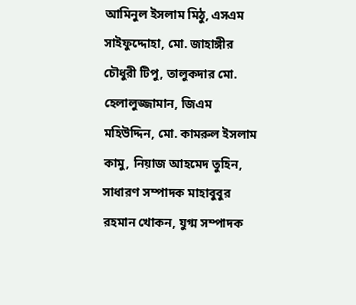আমিনুল ইসলাম মিঠু, এসএম সাইফুদ্দোহা, মো. জাহাঙ্গীর চৌধুরী টিপু, তালুকদার মো. হেলালুজ্জামান, জিএম মহিউদ্দিন, মো. কামরুল ইসলাম কামু, নিয়াজ আহমেদ তুহিন, সাধারণ সম্পাদক মাহাবুবুর রহমান খোকন, যুগ্ম সম্পাদক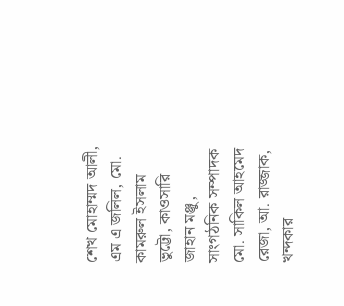শেখ মোহাম্মদ আলী, এম এ জলিল, মো. কামরুল ইসলাম ভুট্টো, কাওসারি জাহান মঞ্জু, সাংগঠনিক সম্পাদক মো. সাকিল আহমেদ রেজা, আ. রাজ্জাক, খন্দকার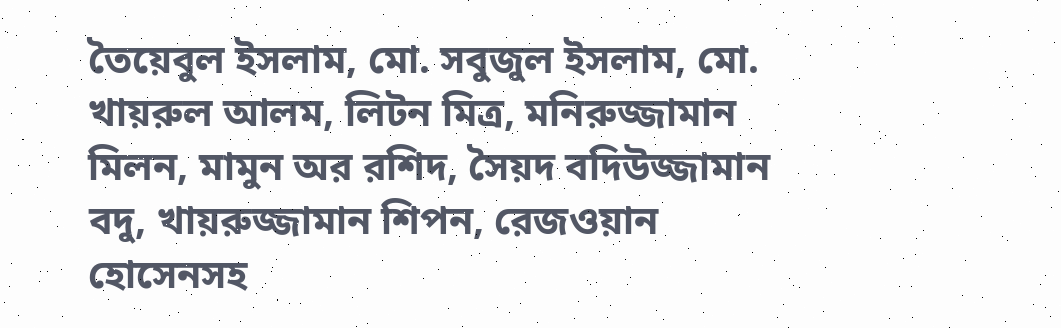তৈয়েবুল ইসলাম, মো. সবুজুল ইসলাম, মো. খায়রুল আলম, লিটন মিত্র, মনিরুজ্জামান মিলন, মামুন অর রশিদ, সৈয়দ বদিউজ্জামান বদু, খায়রুজ্জামান শিপন, রেজওয়ান হোসেনসহ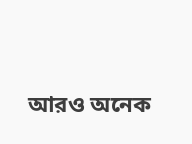আরও অনেক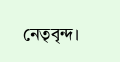নেতৃবৃন্দ।